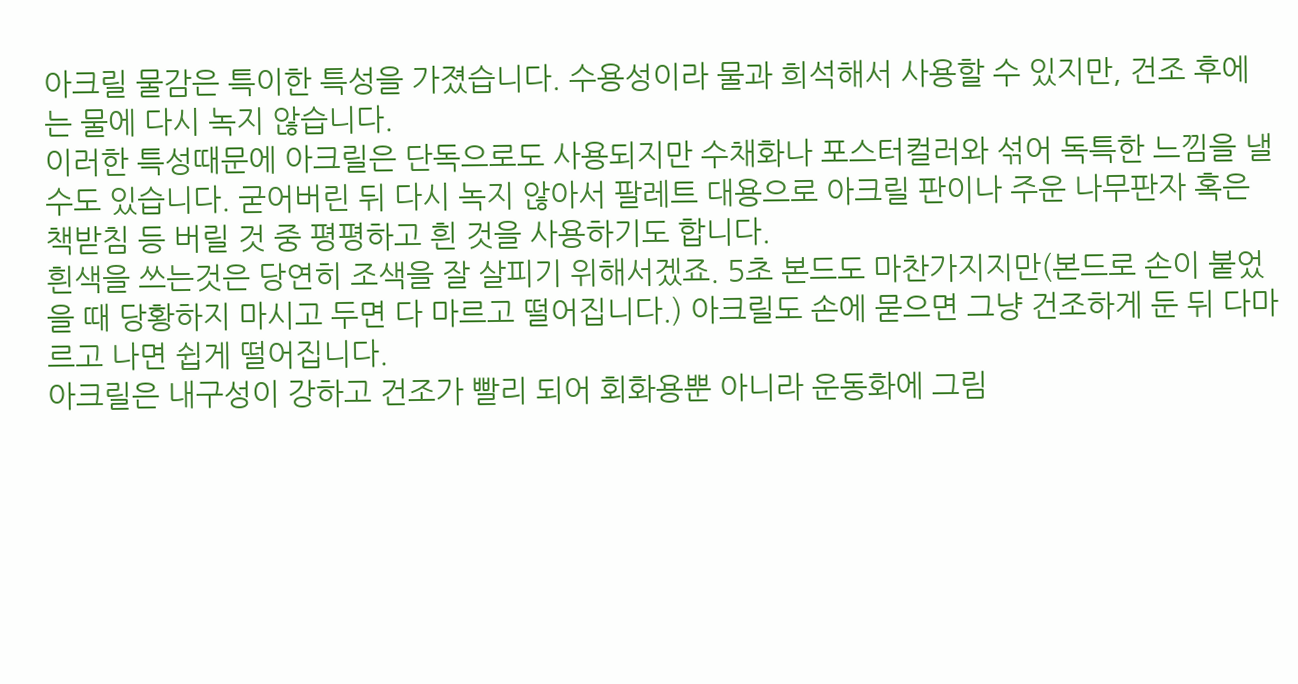아크릴 물감은 특이한 특성을 가졌습니다. 수용성이라 물과 희석해서 사용할 수 있지만, 건조 후에는 물에 다시 녹지 않습니다.
이러한 특성때문에 아크릴은 단독으로도 사용되지만 수채화나 포스터컬러와 섞어 독특한 느낌을 낼 수도 있습니다. 굳어버린 뒤 다시 녹지 않아서 팔레트 대용으로 아크릴 판이나 주운 나무판자 혹은 책받침 등 버릴 것 중 평평하고 흰 것을 사용하기도 합니다.
흰색을 쓰는것은 당연히 조색을 잘 살피기 위해서겠죠. 5초 본드도 마찬가지지만(본드로 손이 붙었을 때 당황하지 마시고 두면 다 마르고 떨어집니다.) 아크릴도 손에 묻으면 그냥 건조하게 둔 뒤 다마르고 나면 쉽게 떨어집니다.
아크릴은 내구성이 강하고 건조가 빨리 되어 회화용뿐 아니라 운동화에 그림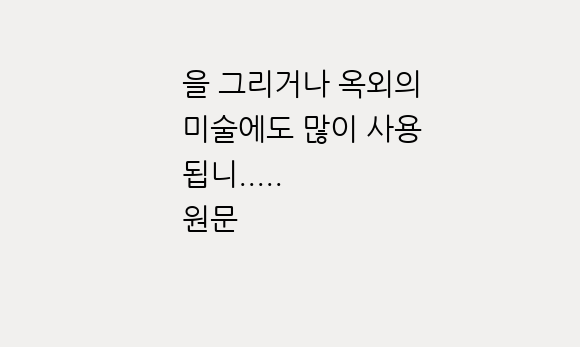을 그리거나 옥외의 미술에도 많이 사용됩니.....
원문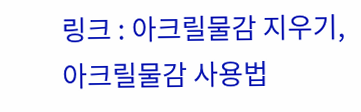링크 : 아크릴물감 지우기, 아크릴물감 사용법